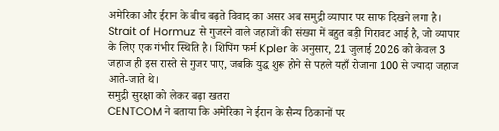अमेरिका और ईरान के बीच बढ़ते विवाद का असर अब समुद्री व्यापार पर साफ दिखने लगा है। Strait of Hormuz से गुजरने वाले जहाजों की संख्या में बहुत बड़ी गिरावट आई है, जो व्यापार के लिए एक गंभीर स्थिति है। शिपिंग फर्म Kpler के अनुसार, 21 जुलाई 2026 को केवल 3 जहाज ही इस रास्ते से गुजर पाए, जबकि युद्ध शुरू होने से पहले यहाँ रोजाना 100 से ज्यादा जहाज आते-जाते थे।
समुद्री सुरक्षा को लेकर बढ़ा खतरा
CENTCOM ने बताया कि अमेरिका ने ईरान के सैन्य ठिकानों पर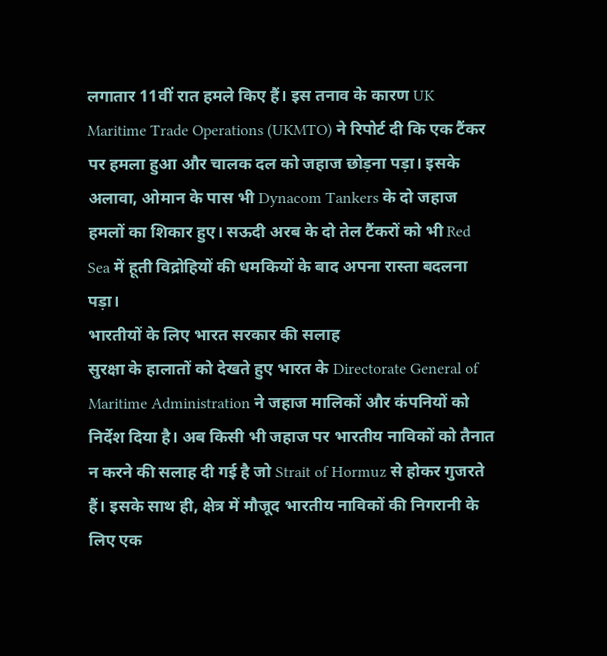लगातार 11वीं रात हमले किए हैं। इस तनाव के कारण UK Maritime Trade Operations (UKMTO) ने रिपोर्ट दी कि एक टैंकर पर हमला हुआ और चालक दल को जहाज छोड़ना पड़ा। इसके अलावा, ओमान के पास भी Dynacom Tankers के दो जहाज हमलों का शिकार हुए। सऊदी अरब के दो तेल टैंकरों को भी Red Sea में हूती विद्रोहियों की धमकियों के बाद अपना रास्ता बदलना पड़ा।
भारतीयों के लिए भारत सरकार की सलाह
सुरक्षा के हालातों को देखते हुए भारत के Directorate General of Maritime Administration ने जहाज मालिकों और कंपनियों को निर्देश दिया है। अब किसी भी जहाज पर भारतीय नाविकों को तैनात न करने की सलाह दी गई है जो Strait of Hormuz से होकर गुजरते हैं। इसके साथ ही, क्षेत्र में मौजूद भारतीय नाविकों की निगरानी के लिए एक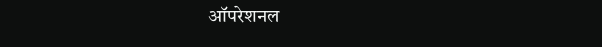ऑपरेशनल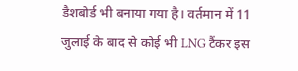डैशबोर्ड भी बनाया गया है। वर्तमान में 11 जुलाई के बाद से कोई भी LNG टैंकर इस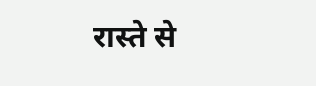रास्ते से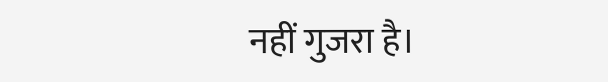नहीं गुजरा है।